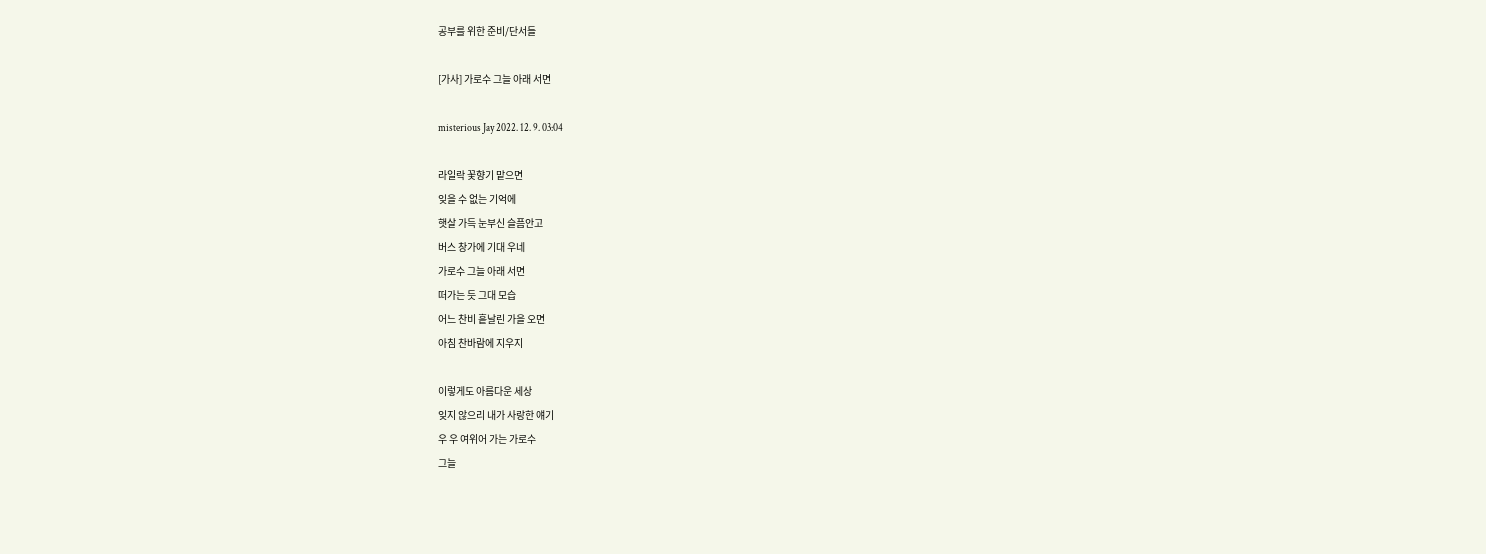공부를 위한 준비/단서들

[가사] 가로수 그늘 아래 서면

misterious Jay 2022. 12. 9. 03:04

라일락 꽃향기 맡으면
잊을 수 없는 기억에
햇살 가득 눈부신 슬픔안고
버스 창가에 기대 우네
가로수 그늘 아래 서면
떠가는 듯 그대 모습
어느 찬비 흩날린 가을 오면
아침 찬바람에 지우지

이렇게도 아름다운 세상
잊지 않으리 내가 사랑한 얘기
우 우 여위어 가는 가로수
그늘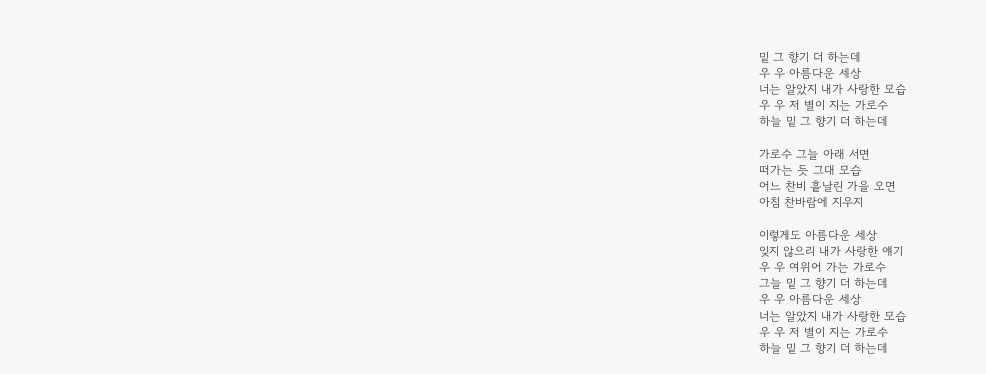밑 그 향기 더 하는데
우 우 아름다운 세상
너는 알았지 내가 사랑한 모습
우 우 저 별이 지는 가로수
하늘 밑 그 향기 더 하는데

가로수 그늘 아래 서면
떠가는 듯 그대 모습
어느 찬비 흩날린 가을 오면
아침 찬바람에 지우지

이렇게도 아름다운 세상
잊지 않으리 내가 사랑한 얘기
우 우 여위어 가는 가로수
그늘 밑 그 향기 더 하는데
우 우 아름다운 세상
너는 알았지 내가 사랑한 모습
우 우 저 별이 지는 가로수
하늘 밑 그 향기 더 하는데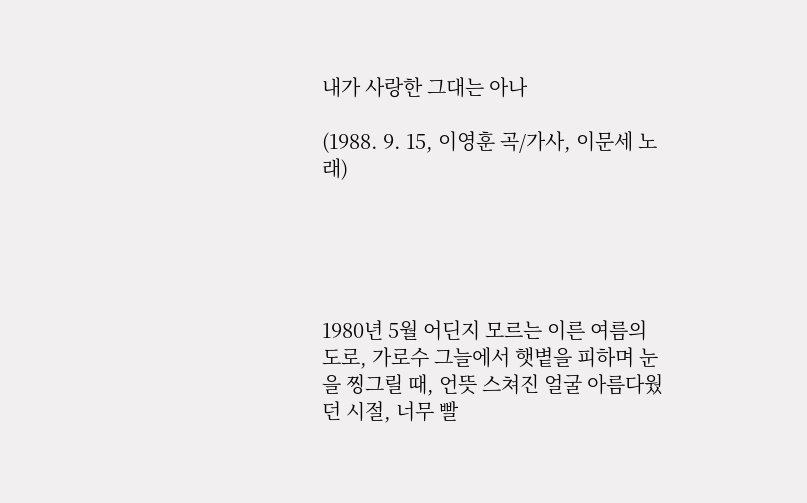내가 사랑한 그대는 아나

(1988. 9. 15, 이영훈 곡/가사, 이문세 노래)





1980년 5월 어딘지 모르는 이른 여름의 도로, 가로수 그늘에서 햇볕을 피하며 눈을 찡그릴 때, 언뜻 스쳐진 얼굴 아름다웠던 시절, 너무 빨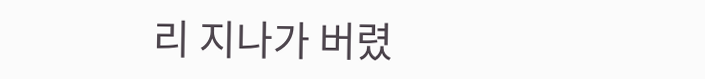리 지나가 버렸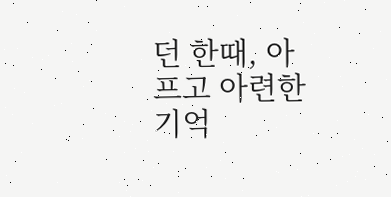던 한때, 아프고 아련한 기억